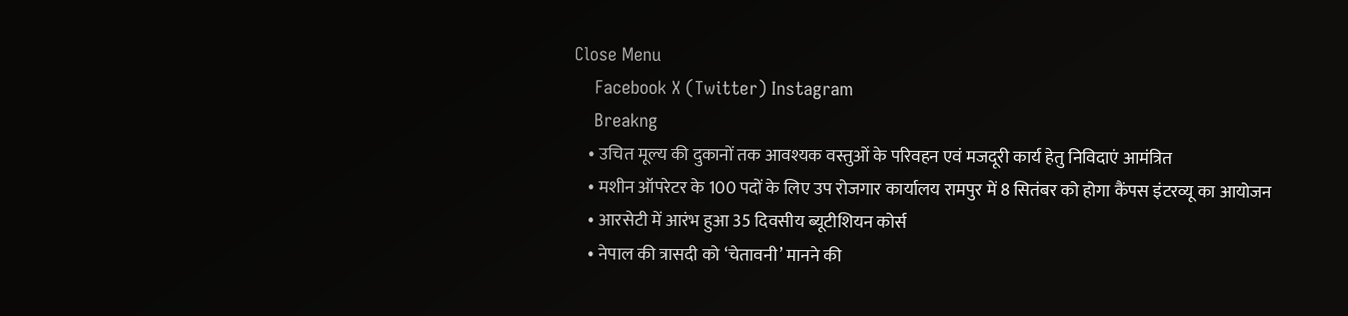Close Menu
    Facebook X (Twitter) Instagram
    Breakng
    • उचित मूल्य की दुकानों तक आवश्यक वस्तुओं के परिवहन एवं मजदूरी कार्य हेतु निविदाएं आमंत्रित
    • मशीन ऑपरेटर के 100 पदों के लिए उप रोजगार कार्यालय रामपुर में 8 सितंबर को होगा कैंपस इंटरव्यू का आयोजन
    • आरसेटी में आरंभ हुआ 35 दिवसीय ब्यूटीशियन कोर्स
    • नेपाल की त्रासदी को ‘चेतावनी’ मानने की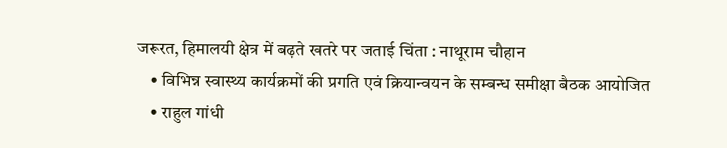जरूरत, हिमालयी क्षेत्र में बढ़ते खतरे पर जताई चिंता : नाथूराम चौहान
    • विभिन्न स्वास्थ्य कार्यक्रमों की प्रगति एवं क्रियान्वयन के सम्बन्ध समीक्षा बैठक आयोजित
    • राहुल गांधी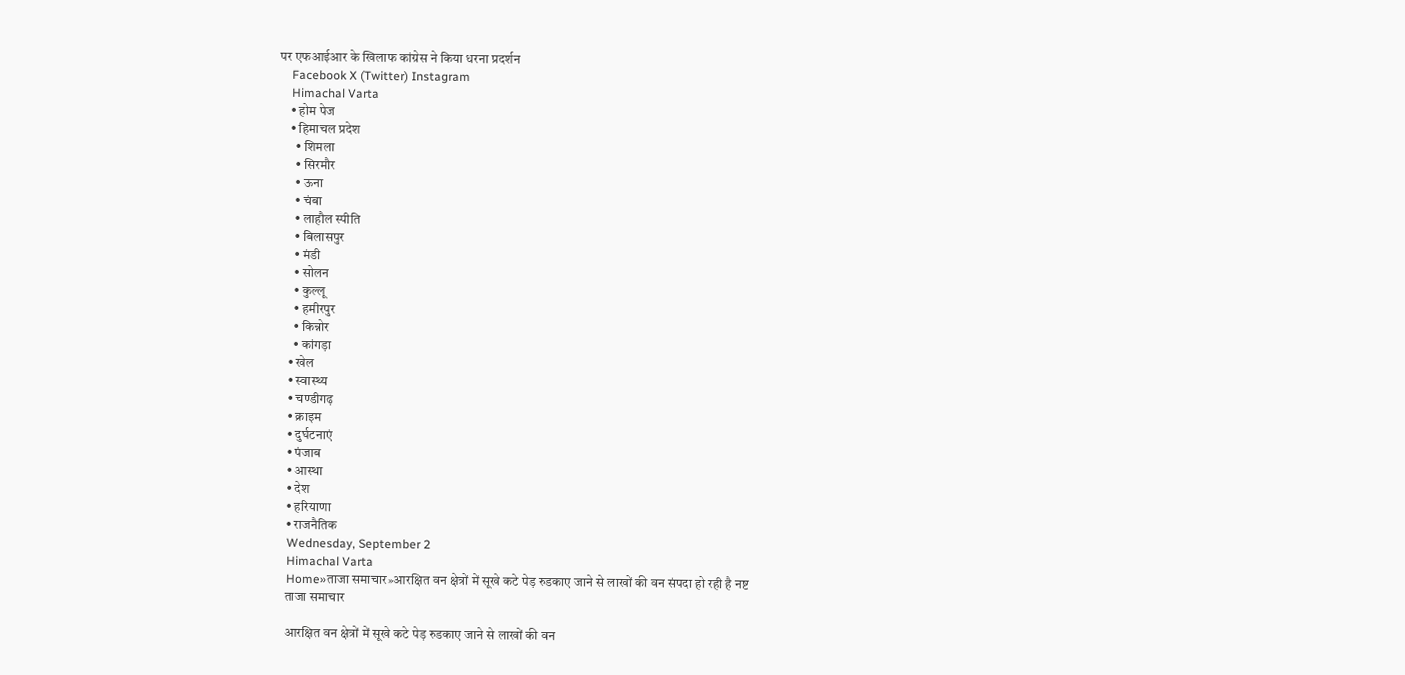पर एफआईआर के खिलाफ कांग्रेस ने किया धरना प्रदर्शन
    Facebook X (Twitter) Instagram
    Himachal Varta
    • होम पेज
    • हिमाचल प्रदेश
      • शिमला
      • सिरमौर
      • ऊना
      • चंबा
      • लाहौल स्पीति
      • बिलासपुर
      • मंडी
      • सोलन
      • कुल्लू
      • हमीरपुर
      • किन्नोर
      • कांगड़ा
    • खेल
    • स्वास्थ्य
    • चण्डीगढ़
    • क्राइम
    • दुर्घटनाएं
    • पंजाब
    • आस्था
    • देश
    • हरियाणा
    • राजनैतिक
    Wednesday, September 2
    Himachal Varta
    Home»ताजा समाचार»आरक्षित वन क्षेत्रों में सूखे कटे पेड़ रुडकाए जाने से लाखों की वन संपदा हो रही है नष्ट
    ताजा समाचार

    आरक्षित वन क्षेत्रों में सूखे कटे पेड़ रुडकाए जाने से लाखों की वन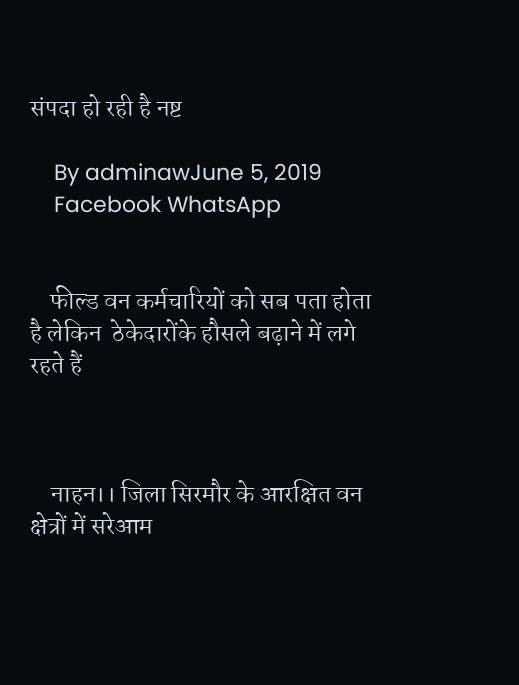संपदा हो रही है नष्ट

    By adminawJune 5, 2019
    Facebook WhatsApp


    फील्ड वन कर्मचारियों को सब पता होता है लेकिन  ठेकेदारोंके हौसले बढ़ाने में लगे रहते हैं



    नाहन।। जिला सिरमौर के आरक्षित वन क्षेत्रों में सरेआम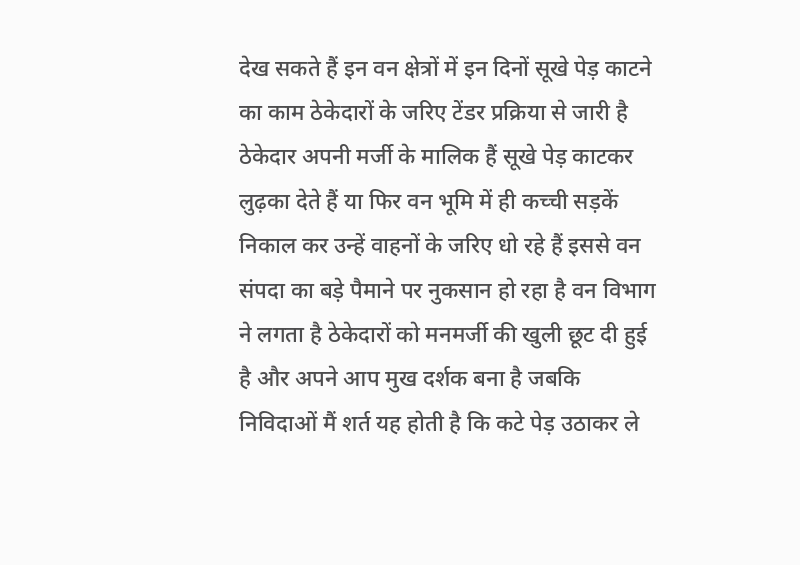देख सकते हैं इन वन क्षेत्रों में इन दिनों सूखे पेड़ काटने का काम ठेकेदारों के जरिए टेंडर प्रक्रिया से जारी है ठेकेदार अपनी मर्जी के मालिक हैं सूखे पेड़ काटकर लुढ़का देते हैं या फिर वन भूमि में ही कच्ची सड़कें निकाल कर उन्हें वाहनों के जरिए धो रहे हैं इससे वन संपदा का बड़े पैमाने पर नुकसान हो रहा है वन विभाग ने लगता है ठेकेदारों को मनमर्जी की खुली छूट दी हुई है और अपने आप मुख दर्शक बना है जबकि निविदाओं मैं शर्त यह होती है कि कटे पेड़ उठाकर ले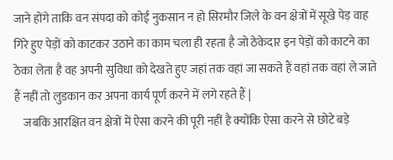जाने होंगे ताकि वन संपदा को कोई नुकसान न हो सिरमौर जिले के वन क्षेत्रों में सूखे पेड़ वाह गिरे हुए पेड़ों को काटकर उठाने का काम चला ही रहता है जो ठेकेदार इन पेड़ों को काटने का ठेका लेता है वह अपनी सुविधा को देखते हुए जहां तक वहां जा सकते हैं वहां तक वहां ले जाते हैं नहीं तो लुडकान कर अपना कार्य पूर्ण करने में लगे रहते हैं |
    जबकि आरक्षित वन क्षेत्रों में ऐसा करने की पूरी नहीं है क्योंकि ऐसा करने से छोटे बड़े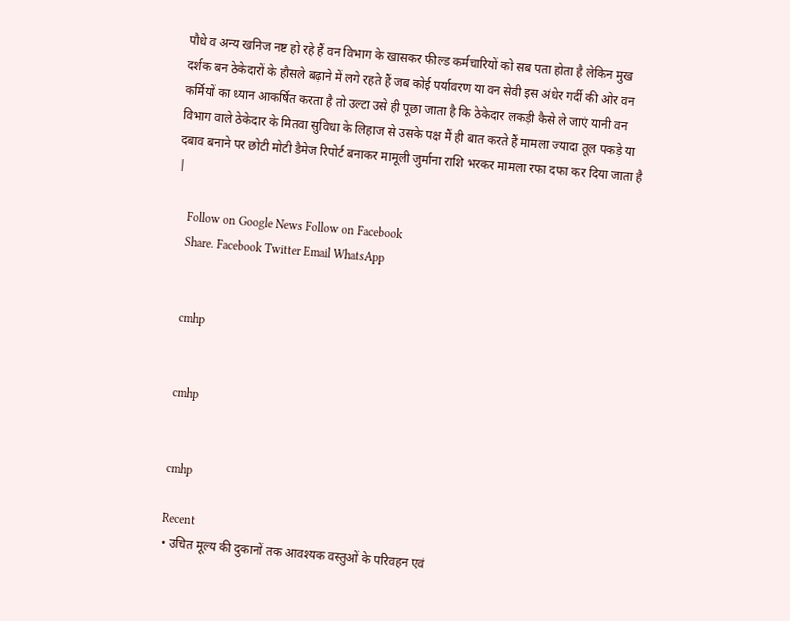पौधे व अन्य खनिज नष्ट हो रहे हैं वन विभाग के खासकर फील्ड कर्मचारियों को सब पता होता है लेकिन मुख दर्शक बन ठेकेदारों के हौसले बढ़ाने में लगे रहते हैं जब कोई पर्यावरण या वन सेवी इस अंधेर गर्दी की ओर वन कर्मियों का ध्यान आकर्षित करता है तो उल्टा उसे ही पूछा जाता है कि ठेकेदार लकड़ी कैसे ले जाएं यानी वन विभाग वाले ठेकेदार के मितवा सुविधा के लिहाज से उसके पक्ष मैं ही बात करते हैं मामला ज्यादा तूल पकड़े या दबाव बनाने पर छोटी मोटी डैमेज रिपोर्ट बनाकर मामूली जुर्माना राशि भरकर मामला रफा दफा कर दिया जाता है |

    Follow on Google News Follow on Facebook
    Share. Facebook Twitter Email WhatsApp


    cmhp


    cmhp


    cmhp

    Recent
    • उचित मूल्य की दुकानों तक आवश्यक वस्तुओं के परिवहन एवं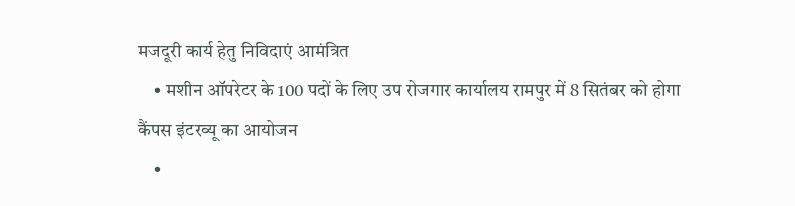मजदूरी कार्य हेतु निविदाएं आमंत्रित
    • मशीन ऑपरेटर के 100 पदों के लिए उप रोजगार कार्यालय रामपुर में 8 सितंबर को होगा कैंपस इंटरव्यू का आयोजन
    •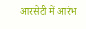आरसेटी में आरंभ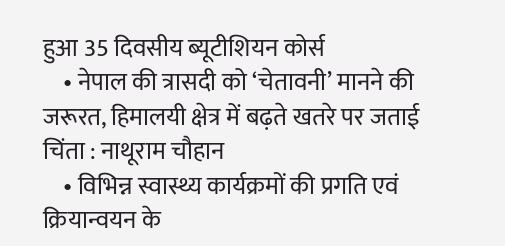हुआ 35 दिवसीय ब्यूटीशियन कोर्स
    • नेपाल की त्रासदी को ‘चेतावनी’ मानने की जरूरत, हिमालयी क्षेत्र में बढ़ते खतरे पर जताई चिंता : नाथूराम चौहान
    • विभिन्न स्वास्थ्य कार्यक्रमों की प्रगति एवं क्रियान्वयन के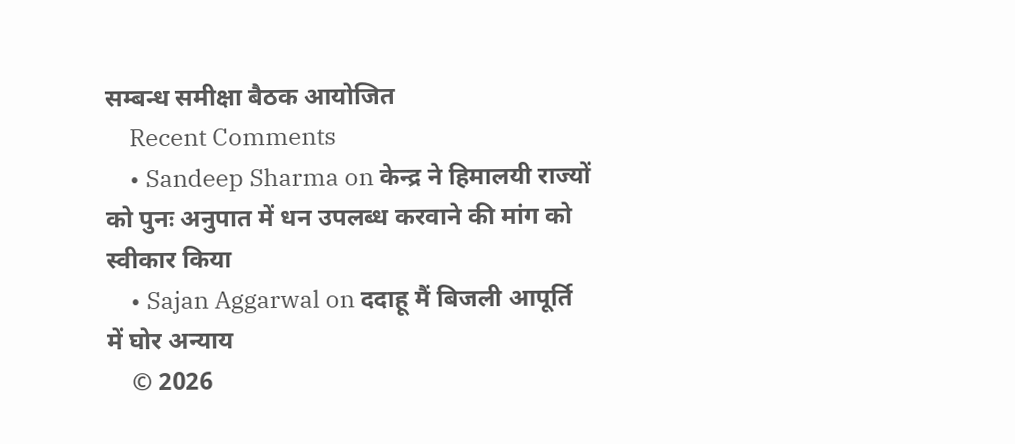सम्बन्ध समीक्षा बैठक आयोजित
    Recent Comments
    • Sandeep Sharma on केन्द्र ने हिमालयी राज्यों को पुनः अनुपात में धन उपलब्ध करवाने की मांग को स्वीकार किया
    • Sajan Aggarwal on ददाहू मैं बिजली आपूर्ति में घोर अन्याय
    © 2026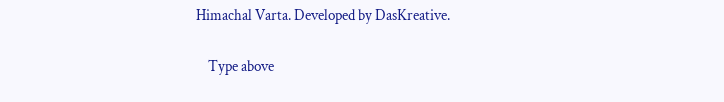Himachal Varta. Developed by DasKreative.

    Type above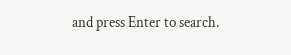and press Enter to search.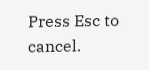Press Esc to cancel.